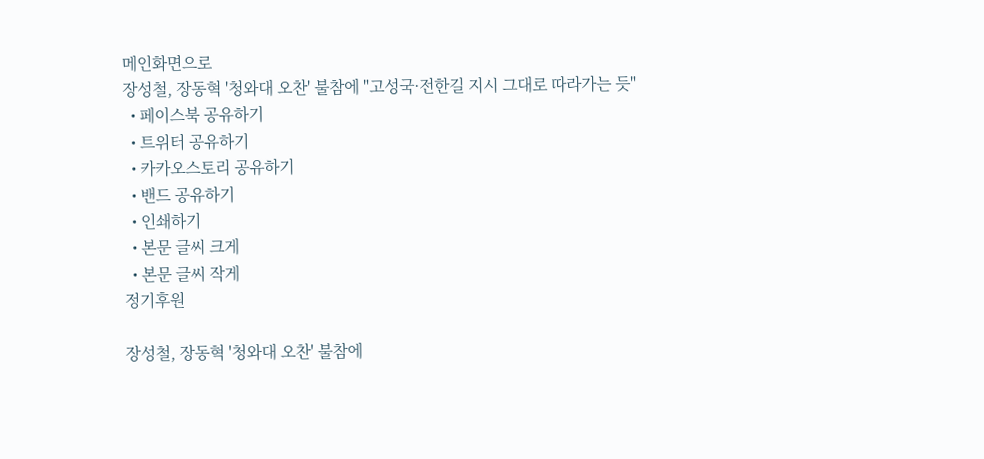메인화면으로
장성철, 장동혁 '청와대 오찬' 불참에 "고성국·전한길 지시 그대로 따라가는 듯"
  • 페이스북 공유하기
  • 트위터 공유하기
  • 카카오스토리 공유하기
  • 밴드 공유하기
  • 인쇄하기
  • 본문 글씨 크게
  • 본문 글씨 작게
정기후원

장성철, 장동혁 '청와대 오찬' 불참에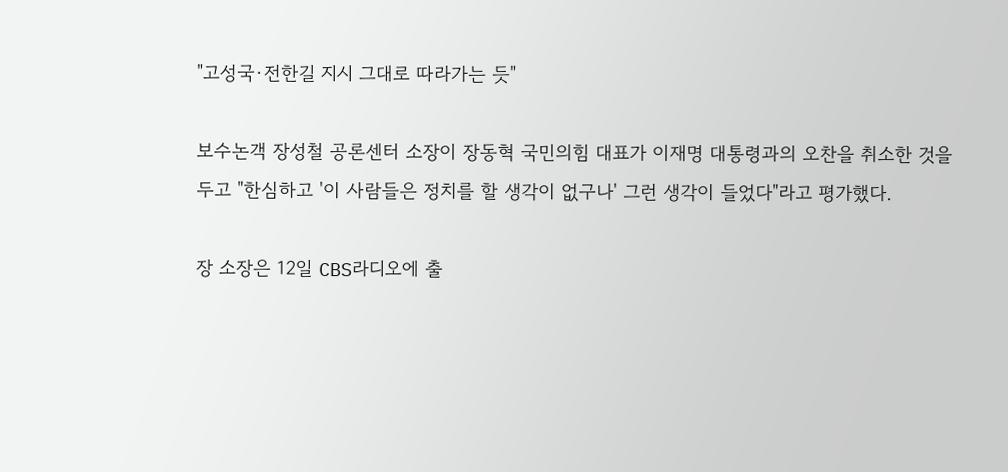"고성국·전한길 지시 그대로 따라가는 듯"

보수논객 장성철 공론센터 소장이 장동혁 국민의힘 대표가 이재명 대통령과의 오찬을 취소한 것을 두고 "한심하고 '이 사람들은 정치를 할 생각이 없구나' 그런 생각이 들었다"라고 평가했다.

장 소장은 12일 CBS라디오에 출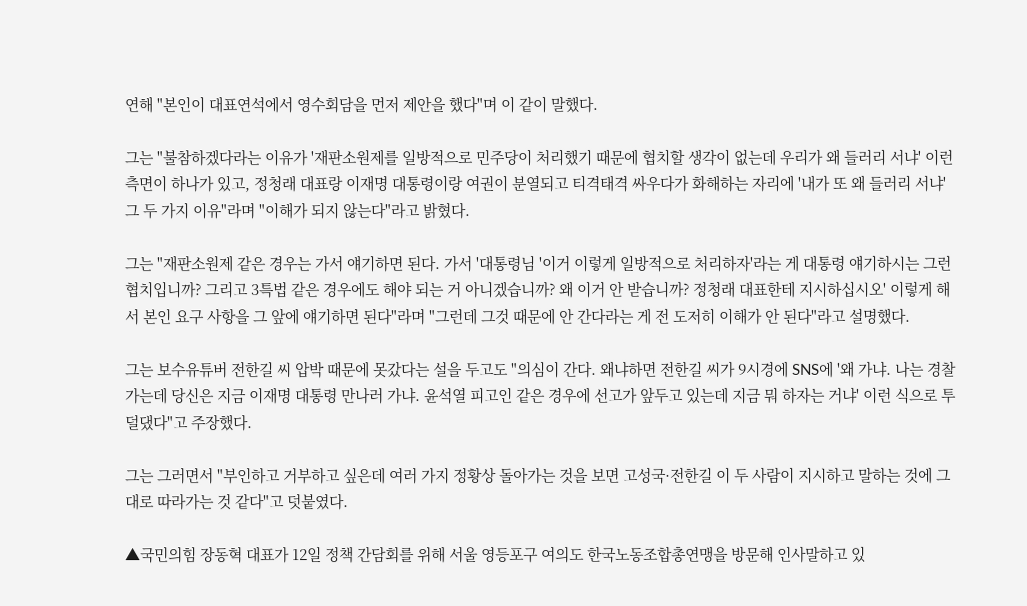연해 "본인이 대표연석에서 영수회담을 먼저 제안을 했다"며 이 같이 말했다.

그는 "불참하겠다라는 이유가 '재판소원제를 일방적으로 민주당이 처리했기 때문에 협치할 생각이 없는데 우리가 왜 들러리 서냐' 이런 측면이 하나가 있고, 정청래 대표랑 이재명 대통령이랑 여권이 분열되고 티격태격 싸우다가 화해하는 자리에 '내가 또 왜 들러리 서냐' 그 두 가지 이유"라며 "이해가 되지 않는다"라고 밝혔다.

그는 "재판소원제 같은 경우는 가서 얘기하면 된다. 가서 '대통령님 '이거 이렇게 일방적으로 처리하자'라는 게 대통령 얘기하시는 그런 협치입니까? 그리고 3특법 같은 경우에도 해야 되는 거 아니겠습니까? 왜 이거 안 받습니까? 정청래 대표한테 지시하십시오' 이렇게 해서 본인 요구 사항을 그 앞에 얘기하면 된다"라며 "그런데 그것 때문에 안 간다라는 게 전 도저히 이해가 안 된다"라고 설명했다.

그는 보수유튜버 전한길 씨 압박 때문에 못갔다는 설을 두고도 "의심이 간다. 왜냐하면 전한길 씨가 9시경에 SNS에 '왜 가냐. 나는 경찰 가는데 당신은 지금 이재명 대통령 만나러 가냐. 윤석열 피고인 같은 경우에 선고가 앞두고 있는데 지금 뭐 하자는 거냐' 이런 식으로 투덜댔다"고 주장했다.

그는 그러면서 "부인하고 거부하고 싶은데 여러 가지 정황상 돌아가는 것을 보면 고성국·전한길 이 두 사람이 지시하고 말하는 것에 그대로 따라가는 것 같다"고 덧붙였다.

▲국민의힘 장동혁 대표가 12일 정책 간담회를 위해 서울 영등포구 여의도 한국노동조합총연맹을 방문해 인사말하고 있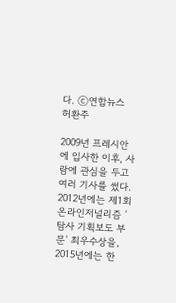다. ⓒ연합뉴스
허환주

2009년 프레시안에 입사한 이후, 사람에 관심을 두고 여러 기사를 썼다. 2012년에는 제1회 온라인저널리즘 '탐사 기획보도 부문' 최우수상을, 2015년에는 한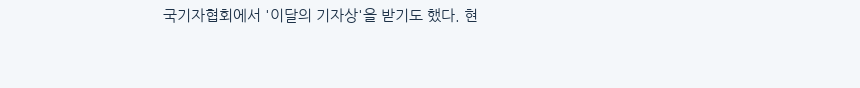국기자협회에서 '이달의 기자상'을 받기도 했다. 현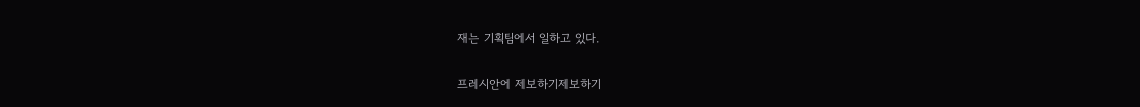재는 기획팀에서 일하고 있다.

프레시안에 제보하기제보하기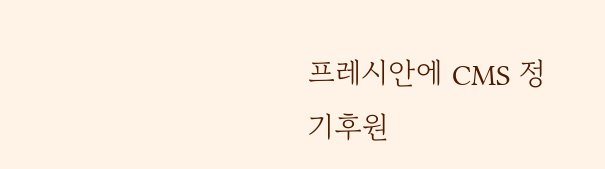프레시안에 CMS 정기후원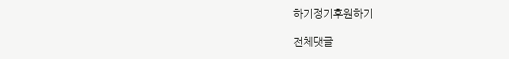하기정기후원하기

전체댓글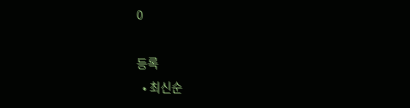0

등록
  • 최신순